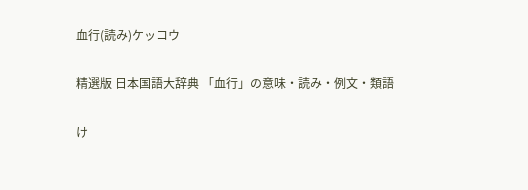血行(読み)ケッコウ

精選版 日本国語大辞典 「血行」の意味・読み・例文・類語

け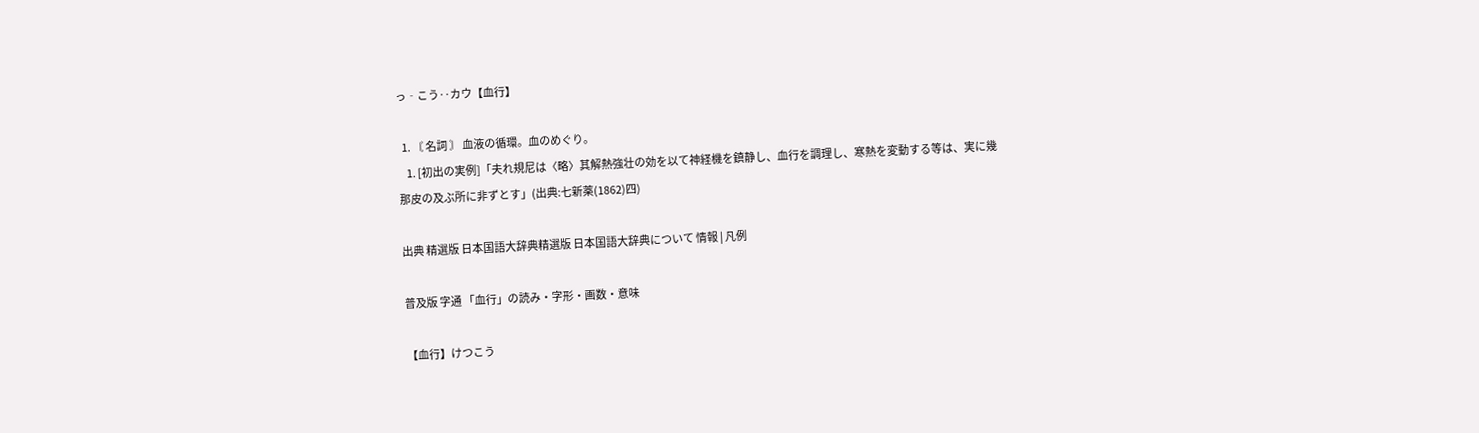っ‐こう‥カウ【血行】

  1. 〘 名詞 〙 血液の循環。血のめぐり。
    1. [初出の実例]「夫れ規尼は〈略〉其解熱強壮の効を以て神経機を鎮静し、血行を調理し、寒熱を変動する等は、実に幾那皮の及ぶ所に非ずとす」(出典:七新薬(1862)四)

出典 精選版 日本国語大辞典精選版 日本国語大辞典について 情報 | 凡例

普及版 字通 「血行」の読み・字形・画数・意味

【血行】けつこう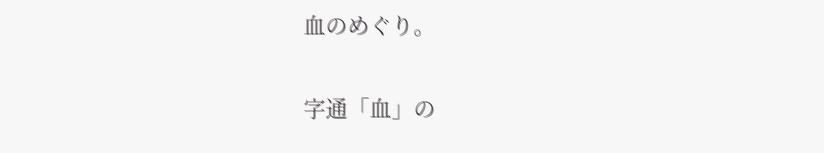血のめぐり。

字通「血」の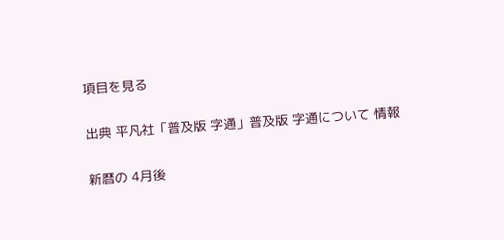項目を見る

出典 平凡社「普及版 字通」普及版 字通について 情報

新暦の 4月後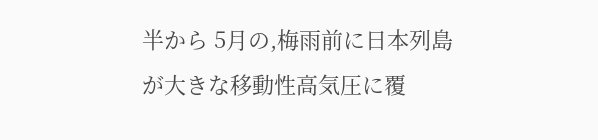半から 5月の,梅雨前に日本列島が大きな移動性高気圧に覆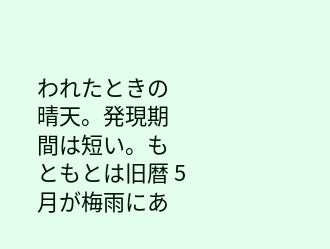われたときの晴天。発現期間は短い。もともとは旧暦 5月が梅雨にあ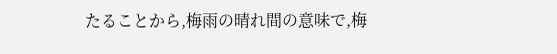たることから,梅雨の晴れ間の意味で,梅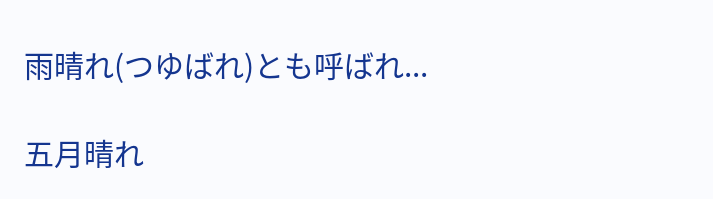雨晴れ(つゆばれ)とも呼ばれ...

五月晴れ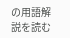の用語解説を読む